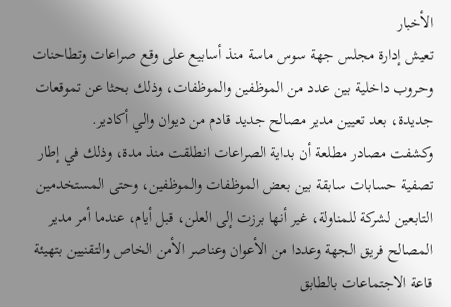الأخبار
تعيش إدارة مجلس جهة سوس ماسة منذ أسابيع على وقع صراعات وتطاحنات وحروب داخلية بين عدد من الموظفين والموظفات، وذلك بحثا عن تموقعات جديدة، بعد تعيين مدير مصالح جديد قادم من ديوان والي أكادير.
وكشفت مصادر مطلعة أن بداية الصراعات انطلقت منذ مدة، وذلك في إطار تصفية حسابات سابقة بين بعض الموظفات والموظفين، وحتى المستخدمين التابعين لشركة للمناولة، غير أنها برزت إلى العلن، قبل أيام، عندما أمر مدير المصالح فريق الجهة وعددا من الأعوان وعناصر الأمن الخاص والتقنيين بتهيئة قاعة الاجتماعات بالطابق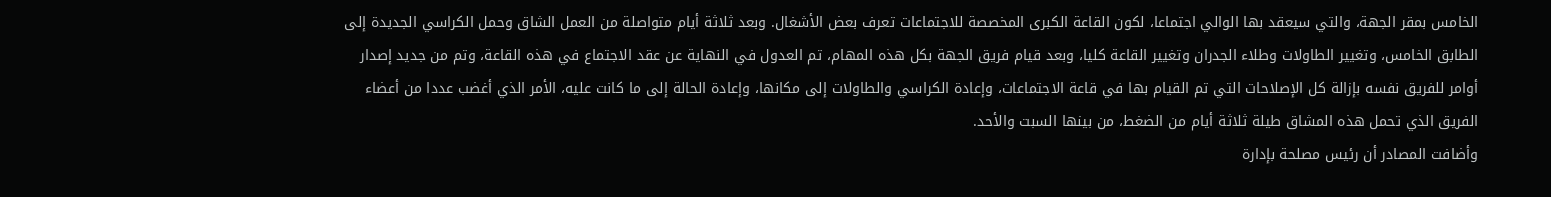الخامس بمقر الجهة، والتي سيعقد بها الوالي اجتماعا، لكون القاعة الكبرى المخصصة للاجتماعات تعرف بعض الأشغال. وبعد ثلاثة أيام متواصلة من العمل الشاق وحمل الكراسي الجديدة إلى الطابق الخامس، وتغيير الطاولات وطلاء الجدران وتغيير القاعة كليا، وبعد قيام فريق الجهة بكل هذه المهام، تم العدول في النهاية عن عقد الاجتماع في هذه القاعة، وتم من جديد إصدار أوامر للفريق نفسه بإزالة كل الإصلاحات التي تم القيام بها في قاعة الاجتماعات، وإعادة الكراسي والطاولات إلى مكانها، وإعادة الحالة إلى ما كانت عليه، الأمر الذي أغضب عددا من أعضاء الفريق الذي تحمل هذه المشاق طيلة ثلاثة أيام من الضغط، من بينها السبت والأحد.
وأضافت المصادر أن رئيس مصلحة بإدارة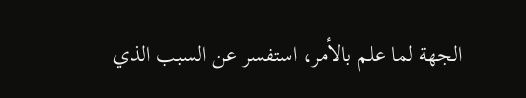الجهة لما علم بالأمر، استفسر عن السبب الذي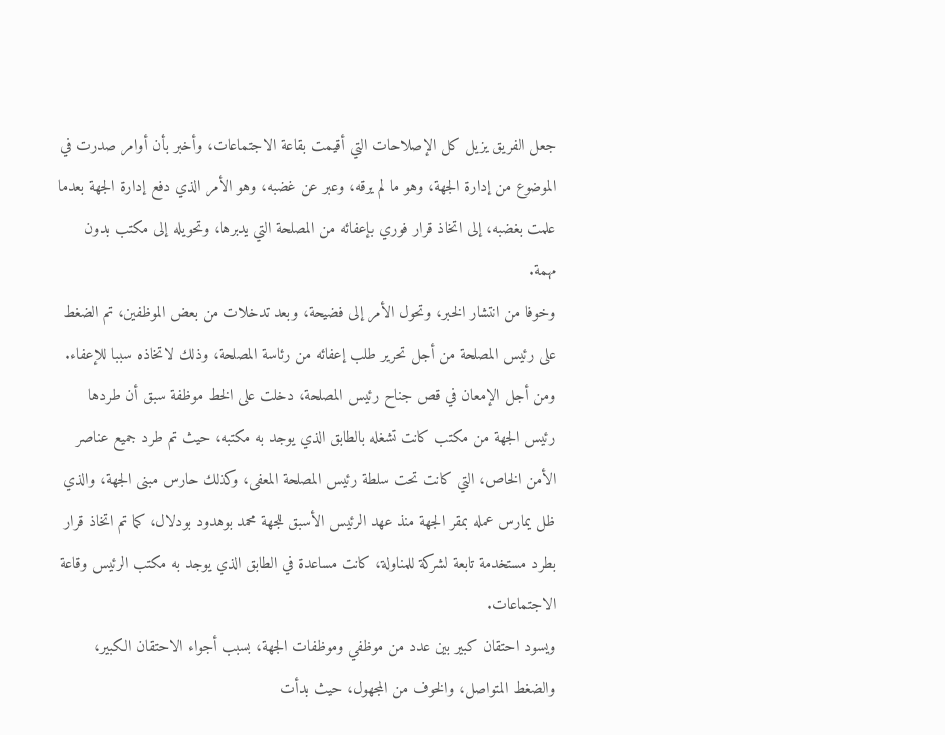جعل الفريق يزيل كل الإصلاحات التي أقيمت بقاعة الاجتماعات، وأخبر بأن أوامر صدرت في الموضوع من إدارة الجهة، وهو ما لم يرقه، وعبر عن غضبه، وهو الأمر الذي دفع إدارة الجهة بعدما علمت بغضبه، إلى اتخاذ قرار فوري بإعفائه من المصلحة التي يدبرها، وتحويله إلى مكتب بدون مهمة.
وخوفا من انتشار الخبر، وتحول الأمر إلى فضيحة، وبعد تدخلات من بعض الموظفين، تم الضغط على رئيس المصلحة من أجل تحرير طلب إعفائه من رئاسة المصلحة، وذلك لاتخاذه سببا للإعفاء.
ومن أجل الإمعان في قص جناح رئيس المصلحة، دخلت على الخط موظفة سبق أن طردها رئيس الجهة من مكتب كانت تشغله بالطابق الذي يوجد به مكتبه، حيث تم طرد جميع عناصر الأمن الخاص، التي كانت تحت سلطة رئيس المصلحة المعفى، وكذلك حارس مبنى الجهة، والذي ظل يمارس عمله بمقر الجهة منذ عهد الرئيس الأسبق للجهة محمد بوهدود بودلال، كما تم اتخاذ قرار بطرد مستخدمة تابعة لشركة للمناولة، كانت مساعدة في الطابق الذي يوجد به مكتب الرئيس وقاعة الاجتماعات.
ويسود احتقان كبير بين عدد من موظفي وموظفات الجهة، بسبب أجواء الاحتقان الكبير، والضغط المتواصل، والخوف من المجهول، حيث بدأت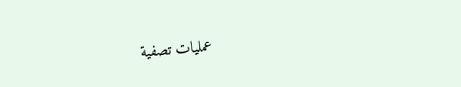عمليات تصفية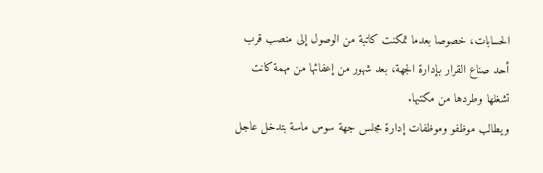الحسابات، خصوصا بعدما تمكنت كاتبة من الوصول إلى منصب قرب أحد صناع القرار بإدارة الجهة، بعد شهور من إعفائها من مهمة كانت تشغلها وطردها من مكتبها.
ويطالب موظفو وموظفات إدارة مجلس جهة سوس ماسة بتدخل عاجل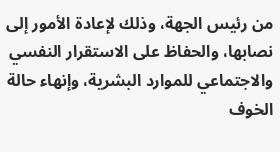من رئيس الجهة، وذلك لإعادة الأمور إلى نصابها، والحفاظ على الاستقرار النفسي والاجتماعي للموارد البشرية، وإنهاء حالة الخوف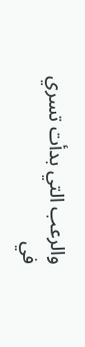والرعب التي بدأت تسري في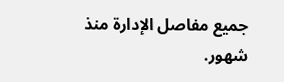جميع مفاصل الإدارة منذ شهور.